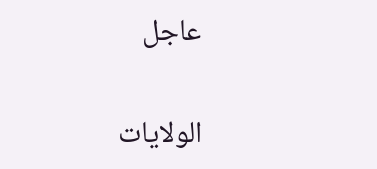عاجل

الولايات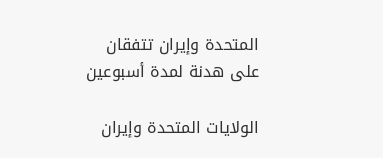المتحدة وإيران تتفقان على هدنة لمدة أسبوعين

الولايات المتحدة وإيران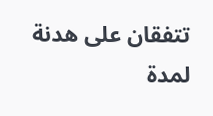تتفقان على هدنة لمدة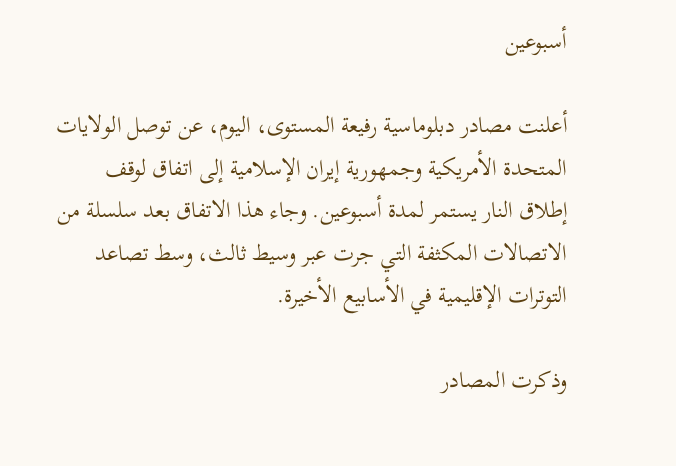أسبوعين

أعلنت مصادر دبلوماسية رفيعة المستوى، اليوم، عن توصل الولايات المتحدة الأمريكية وجمهورية إيران الإسلامية إلى اتفاق لوقف إطلاق النار يستمر لمدة أسبوعين. وجاء هذا الاتفاق بعد سلسلة من الاتصالات المكثفة التي جرت عبر وسيط ثالث، وسط تصاعد التوترات الإقليمية في الأسابيع الأخيرة.

وذكرت المصادر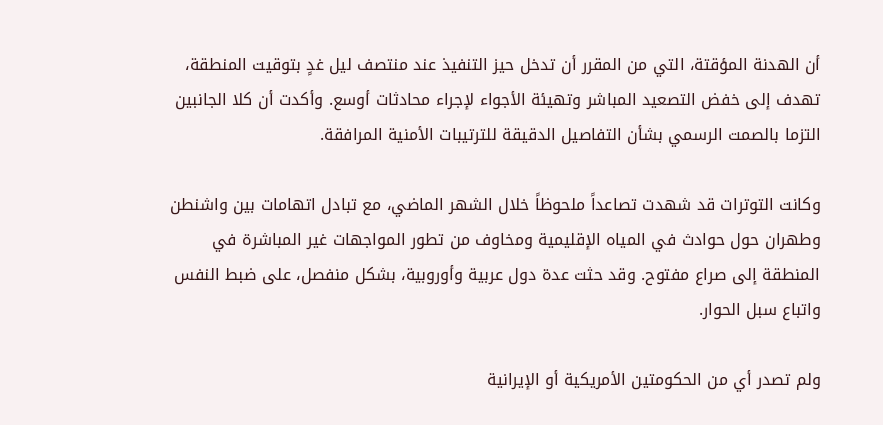أن الهدنة المؤقتة، التي من المقرر أن تدخل حيز التنفيذ عند منتصف ليل غدٍ بتوقيت المنطقة، تهدف إلى خفض التصعيد المباشر وتهيئة الأجواء لإجراء محادثات أوسع. وأكدت أن كلا الجانبين التزما بالصمت الرسمي بشأن التفاصيل الدقيقة للترتيبات الأمنية المرافقة.

وكانت التوترات قد شهدت تصاعداً ملحوظاً خلال الشهر الماضي، مع تبادل اتهامات بين واشنطن وطهران حول حوادث في المياه الإقليمية ومخاوف من تطور المواجهات غير المباشرة في المنطقة إلى صراع مفتوح. وقد حثت عدة دول عربية وأوروبية، بشكل منفصل، على ضبط النفس واتباع سبل الحوار.

ولم تصدر أي من الحكومتين الأمريكية أو الإيرانية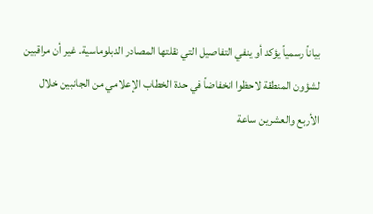بياناً رسمياً يؤكد أو ينفي التفاصيل التي نقلتها المصادر الدبلوماسية. غير أن مراقبين لشؤون المنطقة لاحظوا انخفاضاً في حدة الخطاب الإعلامي من الجانبين خلال الأربع والعشرين ساعة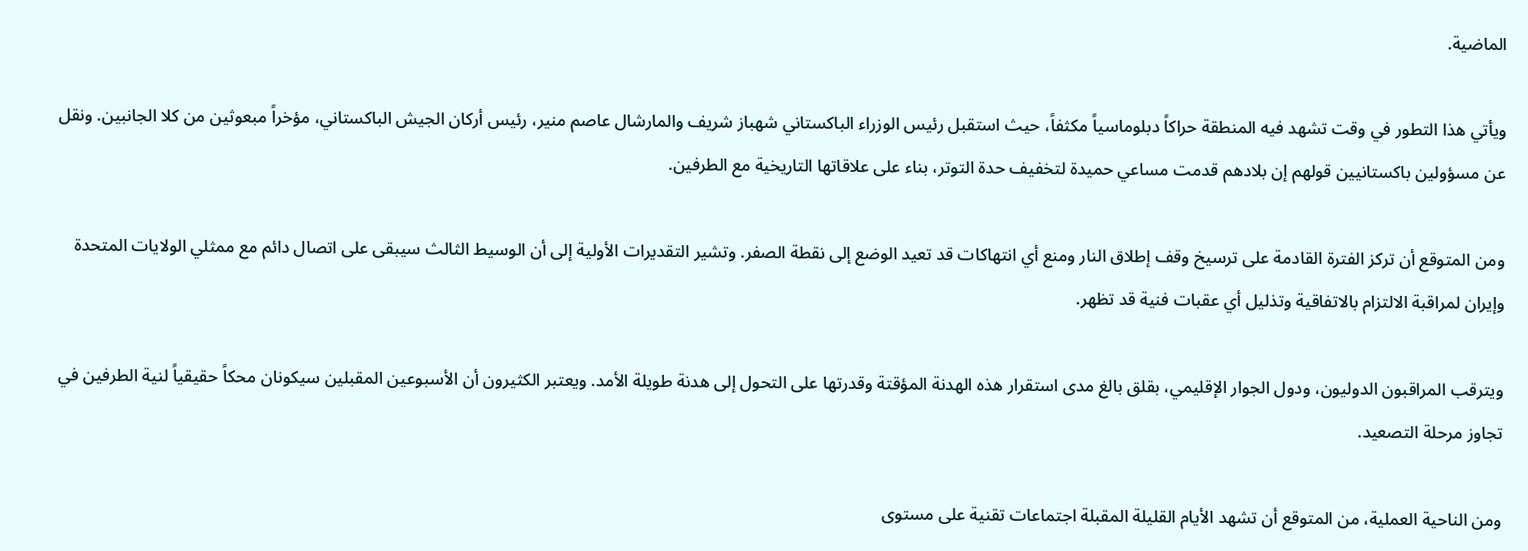الماضية.

ويأتي هذا التطور في وقت تشهد فيه المنطقة حراكاً دبلوماسياً مكثفاً، حيث استقبل رئيس الوزراء الباكستاني شهباز شريف والمارشال عاصم منير، رئيس أركان الجيش الباكستاني، مؤخراً مبعوثين من كلا الجانبين. ونقل عن مسؤولين باكستانيين قولهم إن بلادهم قدمت مساعي حميدة لتخفيف حدة التوتر، بناء على علاقاتها التاريخية مع الطرفين.

ومن المتوقع أن تركز الفترة القادمة على ترسيخ وقف إطلاق النار ومنع أي انتهاكات قد تعيد الوضع إلى نقطة الصفر. وتشير التقديرات الأولية إلى أن الوسيط الثالث سيبقى على اتصال دائم مع ممثلي الولايات المتحدة وإيران لمراقبة الالتزام بالاتفاقية وتذليل أي عقبات فنية قد تظهر.

ويترقب المراقبون الدوليون، ودول الجوار الإقليمي، بقلق بالغ مدى استقرار هذه الهدنة المؤقتة وقدرتها على التحول إلى هدنة طويلة الأمد. ويعتبر الكثيرون أن الأسبوعين المقبلين سيكونان محكاً حقيقياً لنية الطرفين في تجاوز مرحلة التصعيد.

ومن الناحية العملية، من المتوقع أن تشهد الأيام القليلة المقبلة اجتماعات تقنية على مستوى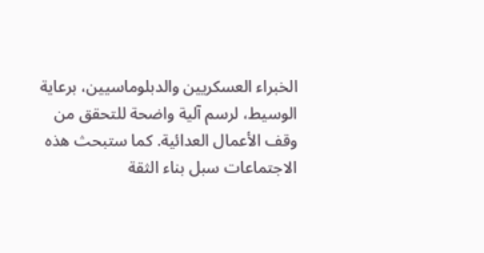الخبراء العسكريين والدبلوماسيين، برعاية الوسيط، لرسم آلية واضحة للتحقق من وقف الأعمال العدائية. كما ستبحث هذه الاجتماعات سبل بناء الثقة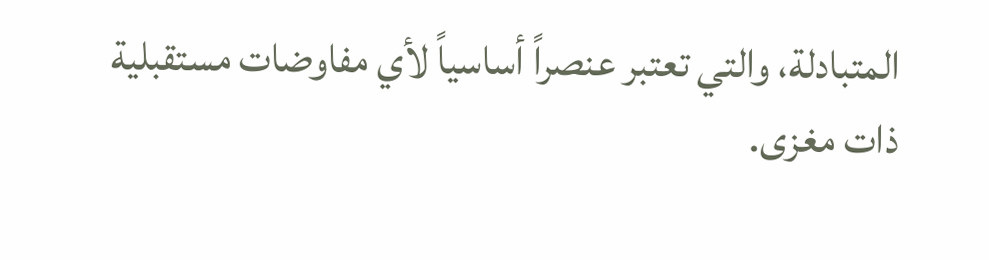المتبادلة، والتي تعتبر عنصراً أساسياً لأي مفاوضات مستقبلية ذات مغزى.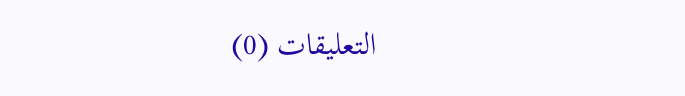التعليقات (0)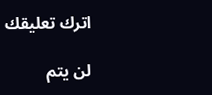اترك تعليقك

لن يتم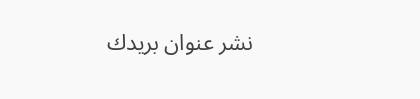نشر عنوان بريدك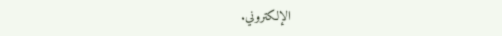الإلكتروني.